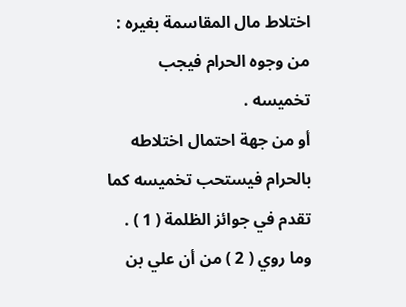اختلاط مال المقاسمة بغيره : من وجوه الحرام فيجب تخميسه .
أو من جهة احتمال اختلاطه بالحرام فيستحب تخميسه كما تقدم في جوائز الظلمة ( 1 ) .
وما روي ( 2 ) من أن علي بن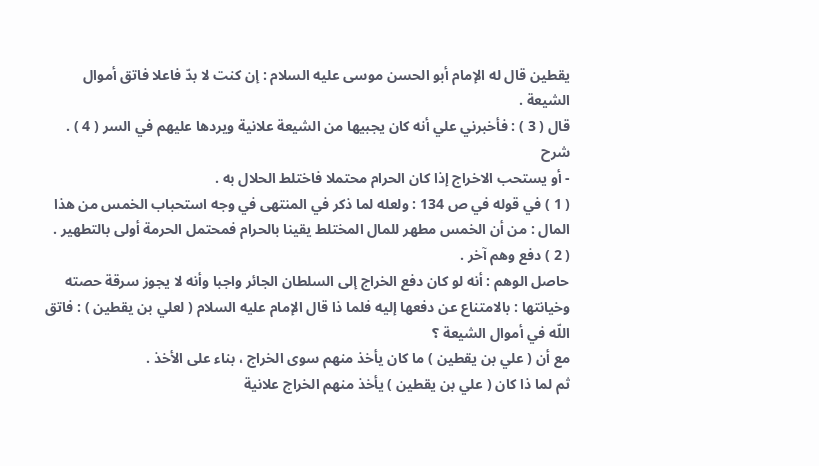يقطين قال له الإمام أبو الحسن موسى عليه السلام : إن كنت لا بدّ فاعلا فاتق أموال الشيعة .
قال ( 3 ) : فأخبرني علي أنه كان يجبيها من الشيعة علانية ويردها عليهم في السر ( 4 ) .
شرح
- أو يستحب الاخراج إذا كان الحرام محتملا فاختلط الحلال به .
( 1 ) في قوله في ص 134 : ولعله لما ذكر في المنتهى في وجه استحباب الخمس من هذا المال : من أن الخمس مطهر للمال المختلط يقينا بالحرام فمحتمل الحرمة أولى بالتطهير .
( 2 ) دفع وهم آخر .
حاصل الوهم : أنه لو كان دفع الخراج إلى السلطان الجائر واجبا وأنه لا يجوز سرقة حصته وخيانتها : بالامتناع عن دفعها إليه فلما ذا قال الإمام عليه السلام ( لعلي بن يقطين ) : فاتق اللّه في أموال الشيعة ؟
مع أن ( علي بن يقطين ) ما كان يأخذ منهم سوى الخراج ، بناء على الأخذ .
ثم لما ذا كان ( علي بن يقطين ) يأخذ منهم الخراج علانية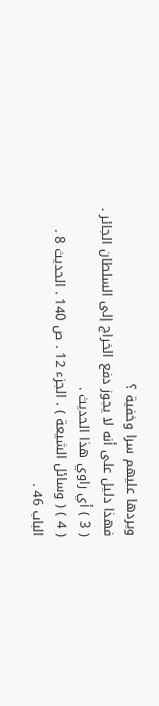ويردها عليهم سرا وخفية ؟
فهذا دليل على أنه لا يجوز دفع الخراج إلى السلطان الجائر .
( 3 ) أي راوي هذا الحديث .
( 4 ) ( وسائل الشيعة ) . الجزء 12 . ص 140 . الحديث 8 .
الباب 46 .